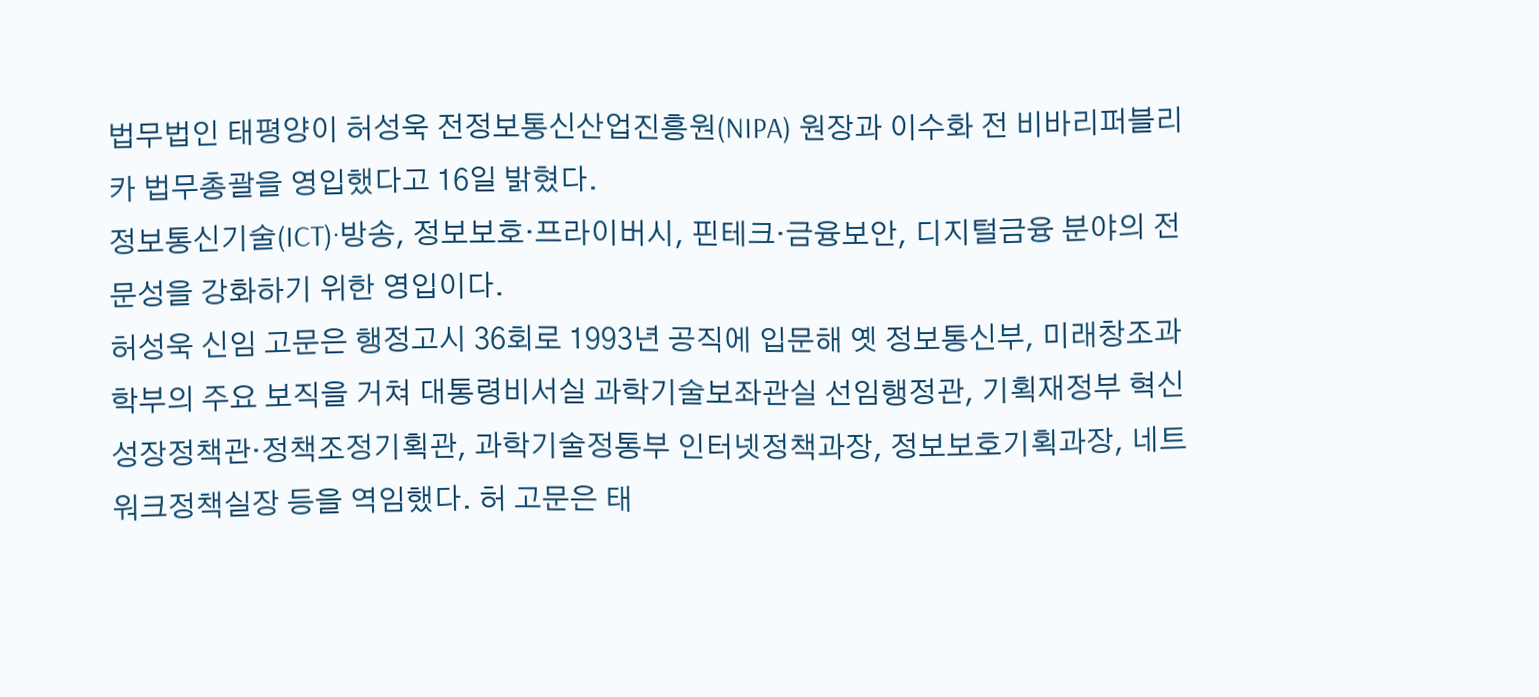법무법인 태평양이 허성욱 전정보통신산업진흥원(NIPA) 원장과 이수화 전 비바리퍼블리카 법무총괄을 영입했다고 16일 밝혔다.
정보통신기술(ICT)·방송, 정보보호·프라이버시, 핀테크·금융보안, 디지털금융 분야의 전문성을 강화하기 위한 영입이다.
허성욱 신임 고문은 행정고시 36회로 1993년 공직에 입문해 옛 정보통신부, 미래창조과학부의 주요 보직을 거쳐 대통령비서실 과학기술보좌관실 선임행정관, 기획재정부 혁신성장정책관·정책조정기획관, 과학기술정통부 인터넷정책과장, 정보보호기획과장, 네트워크정책실장 등을 역임했다. 허 고문은 태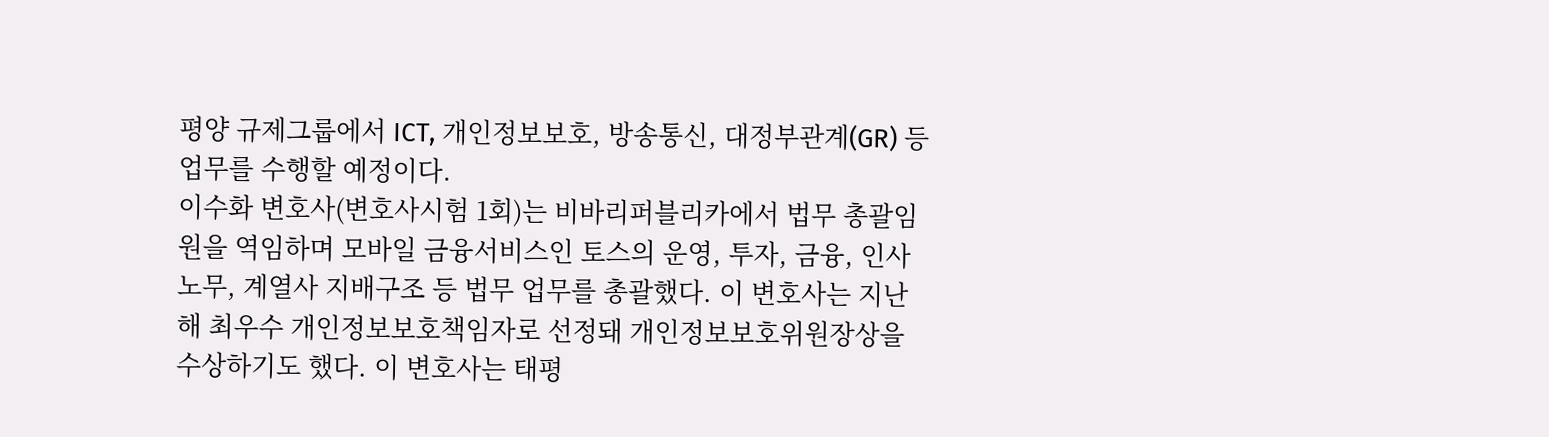평양 규제그룹에서 ICT, 개인정보보호, 방송통신, 대정부관계(GR) 등 업무를 수행할 예정이다.
이수화 변호사(변호사시험 1회)는 비바리퍼블리카에서 법무 총괄임원을 역임하며 모바일 금융서비스인 토스의 운영, 투자, 금융, 인사노무, 계열사 지배구조 등 법무 업무를 총괄했다. 이 변호사는 지난해 최우수 개인정보보호책임자로 선정돼 개인정보보호위원장상을 수상하기도 했다. 이 변호사는 태평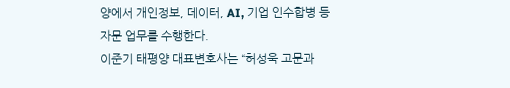양에서 개인정보, 데이터, AI, 기업 인수합병 등 자문 업무를 수행한다.
이준기 태평양 대표변호사는 “허성욱 고문과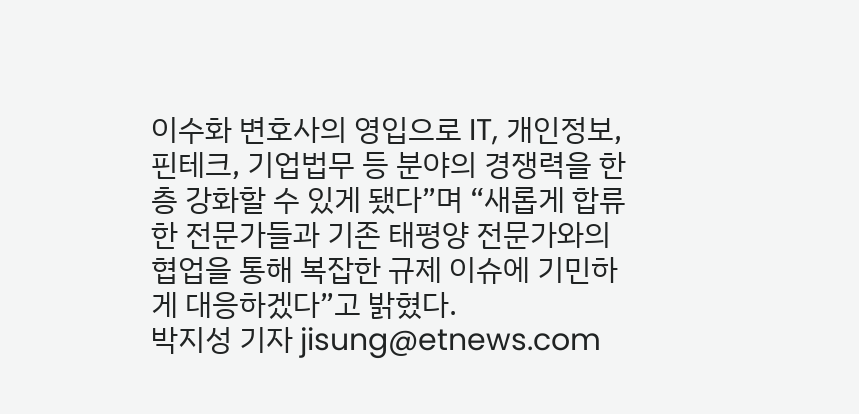이수화 변호사의 영입으로 IT, 개인정보, 핀테크, 기업법무 등 분야의 경쟁력을 한층 강화할 수 있게 됐다”며 “새롭게 합류한 전문가들과 기존 태평양 전문가와의 협업을 통해 복잡한 규제 이슈에 기민하게 대응하겠다”고 밝혔다.
박지성 기자 jisung@etnews.com